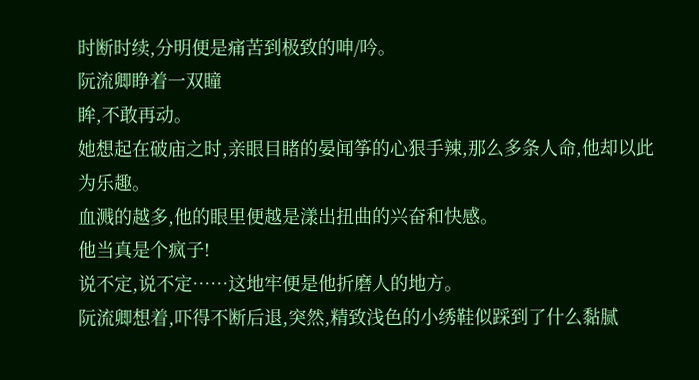时断时续,分明便是痛苦到极致的呻/吟。
阮流卿睁着一双瞳
眸,不敢再动。
她想起在破庙之时,亲眼目睹的晏闻筝的心狠手辣,那么多条人命,他却以此为乐趣。
血溅的越多,他的眼里便越是漾出扭曲的兴奋和快感。
他当真是个疯子!
说不定,说不定……这地牢便是他折磨人的地方。
阮流卿想着,吓得不断后退,突然,精致浅色的小绣鞋似踩到了什么黏腻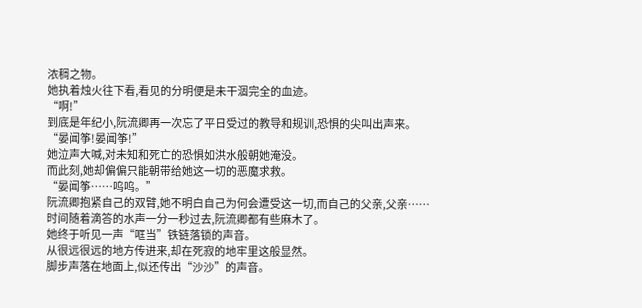浓稠之物。
她执着烛火往下看,看见的分明便是未干涸完全的血迹。
“啊!”
到底是年纪小,阮流卿再一次忘了平日受过的教导和规训,恐惧的尖叫出声来。
“晏闻筝!晏闻筝!”
她泣声大喊,对未知和死亡的恐惧如洪水般朝她淹没。
而此刻,她却偏偏只能朝带给她这一切的恶魔求救。
“晏闻筝……呜呜。”
阮流卿抱紧自己的双臂,她不明白自己为何会遭受这一切,而自己的父亲,父亲……
时间随着滴答的水声一分一秒过去,阮流卿都有些麻木了。
她终于听见一声“哐当”铁链落锁的声音。
从很远很远的地方传进来,却在死寂的地牢里这般显然。
脚步声落在地面上,似还传出“沙沙”的声音。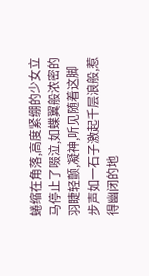蜷缩在角落,高度紧绷的少女立马停止了啜泣,如蝶翼般浓密的羽睫轻颤,凝神,听见随着这脚步声如一石子激起千层浪般,惹得幽闭的地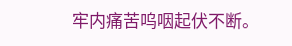牢内痛苦呜咽起伏不断。